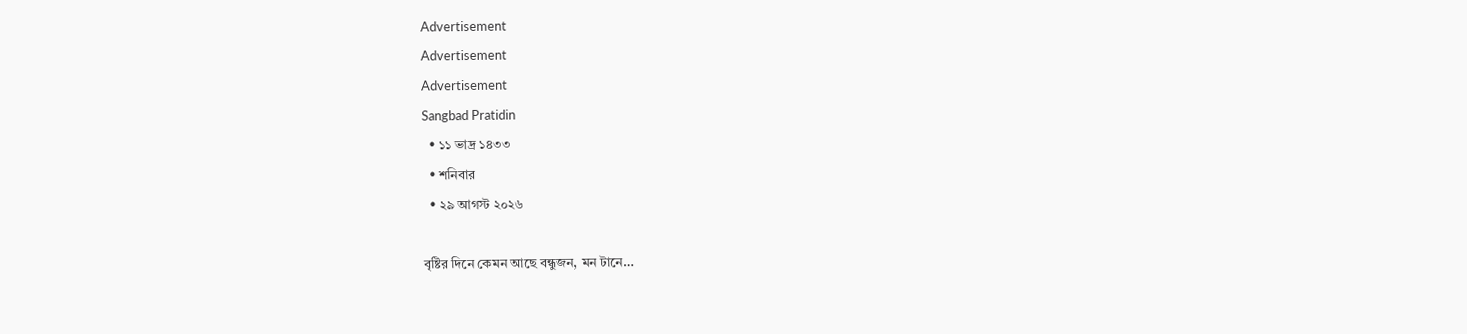Advertisement
Advertisement
Advertisement
Sangbad Pratidin
  • ১১ ভাদ্র ১৪৩৩
  • শনিবার
  • ২৯ আগস্ট ২০২৬

বৃষ্টির দিনে কেমন আছে বন্ধুজন, মন টানে…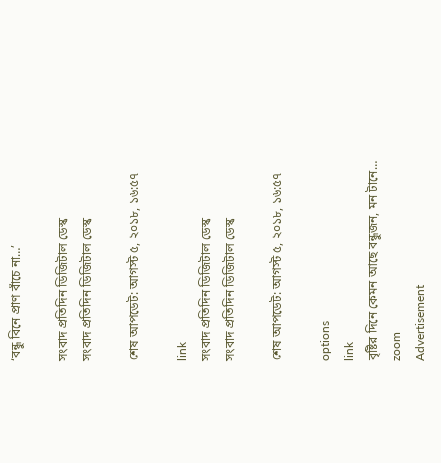‘বন্ধু বিনে প্রাণ বাঁচে না…’

সংবাদ প্রতিদিন ডিজিটাল ডেস্ক
সংবাদ প্রতিদিন ডিজিটাল ডেস্ক

শেষ আপডেট: আগস্ট ৫, ২০১৮, ১৬:৫৭

link
সংবাদ প্রতিদিন ডিজিটাল ডেস্ক
সংবাদ প্রতিদিন ডিজিটাল ডেস্ক

শেষ আপডেট: আগস্ট ৫, ২০১৮, ১৬:৫৭

options
link
বৃষ্টির দিনে কেমন আছে বন্ধুজন, মন টানে… zoom
Advertisement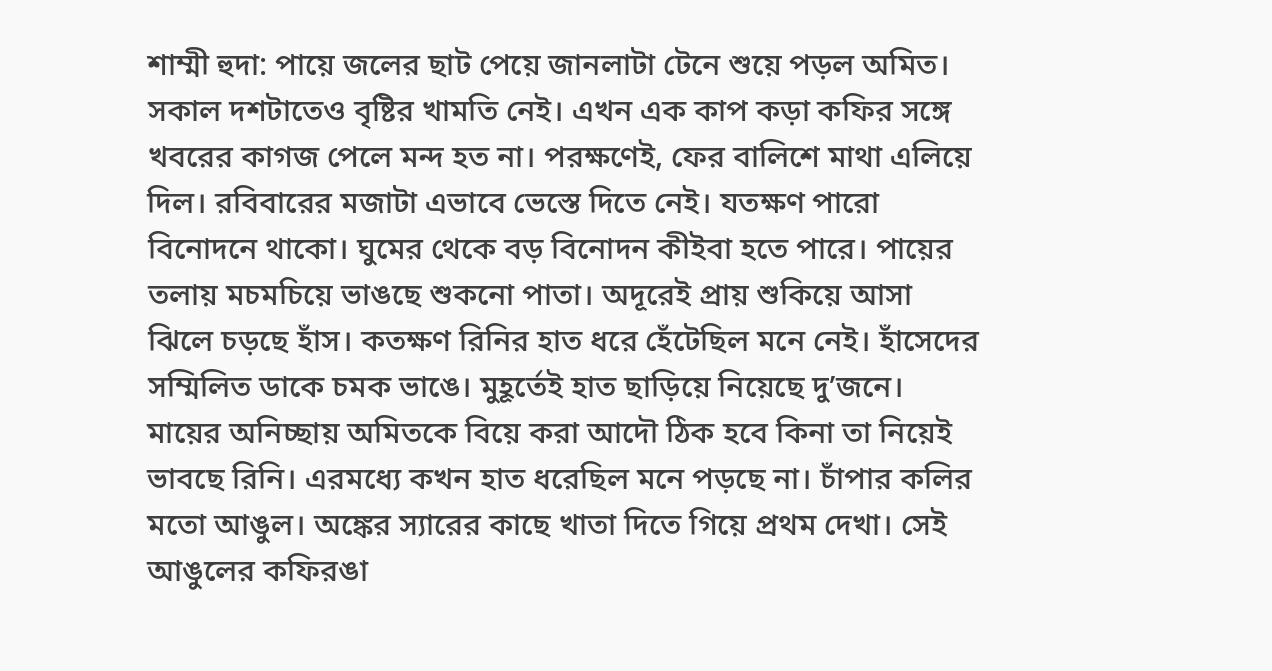শাম্মী হুদা: পায়ে জলের ছাট পেয়ে জানলাটা টেনে শুয়ে পড়ল অমিত। সকাল দশটাতেও বৃষ্টির খামতি নেই। এখন এক কাপ কড়া কফির সঙ্গে খবরের কাগজ পেলে মন্দ হত না। পরক্ষণেই, ফের বালিশে মাথা এলিয়ে দিল। রবিবারের মজাটা এভাবে ভেস্তে দিতে নেই। যতক্ষণ পারো বিনোদনে থাকো। ঘুমের থেকে বড় বিনোদন কীইবা হতে পারে। পায়ের তলায় মচমচিয়ে ভাঙছে শুকনো পাতা। অদূরেই প্রায় শুকিয়ে আসা ঝিলে চড়ছে হাঁস। কতক্ষণ রিনির হাত ধরে হেঁটেছিল মনে নেই। হাঁসেদের সম্মিলিত ডাকে চমক ভাঙে। মুহূর্তেই হাত ছাড়িয়ে নিয়েছে দু’জনে। মায়ের অনিচ্ছায় অমিতকে বিয়ে করা আদৌ ঠিক হবে কিনা তা নিয়েই ভাবছে রিনি। এরমধ্যে কখন হাত ধরেছিল মনে পড়ছে না। চাঁপার কলির মতো আঙুল। অঙ্কের স্যারের কাছে খাতা দিতে গিয়ে প্রথম দেখা। সেই আঙুলের কফিরঙা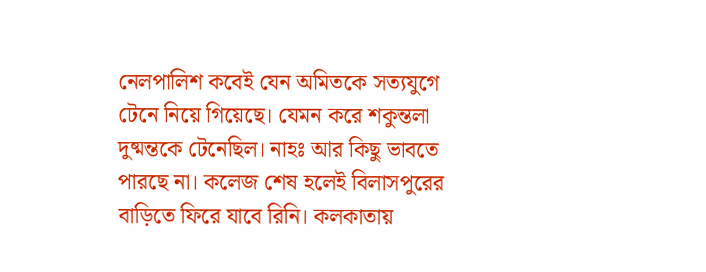নেলপালিশ কবেই যেন অমিতকে সত্যযুগে টেনে নিয়ে গিয়েছে। যেমন করে শকুন্তলা দুষ্মন্তকে টেনেছিল। নাহঃ আর কিছু ভাবতে পারছে না। কলেজ শেষ হলেই বিলাসপুরের বাড়িতে ফিরে যাবে রিনি। কলকাতায়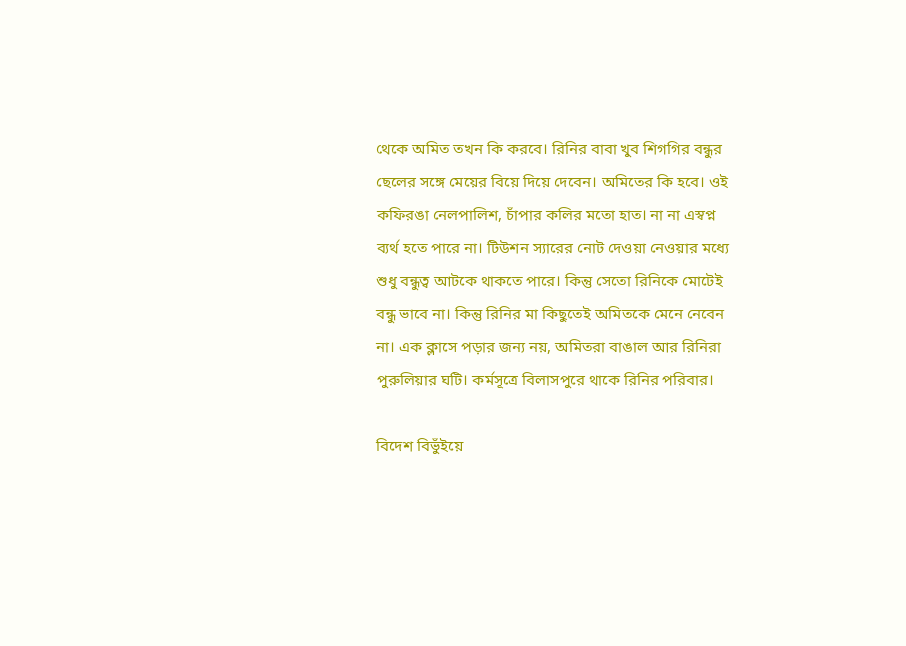থেকে অমিত তখন কি করবে। রিনির বাবা খুব শিগগির বন্ধুর ছেলের সঙ্গে মেয়ের বিয়ে দিয়ে দেবেন। অমিতের কি হবে। ওই কফিরঙা নেলপালিশ, চাঁপার কলির মতো হাত। না না এস্বপ্ন ব্যর্থ হতে পারে না। টিউশন স্যারের নোট দেওয়া নেওয়ার মধ্যে শুধু বন্ধুত্ব আটকে থাকতে পারে। কিন্তু সেতো রিনিকে মোটেই বন্ধু ভাবে না। কিন্তু রিনির মা কিছুতেই অমিতকে মেনে নেবেন না। এক ক্লাসে পড়ার জন্য নয়, অমিতরা বাঙাল আর রিনিরা পুরুলিয়ার ঘটি। কর্মসূত্রে বিলাসপুরে থাকে রিনির পরিবার।

বিদেশ বিভুঁইয়ে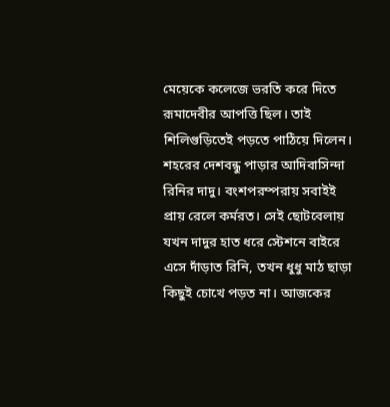মেয়েকে কলেজে ভরতি করে দিতে রূমাদেবীর আপত্তি ছিল। তাই শিলিগুড়িতেই পড়তে পাঠিয়ে দিলেন। শহরের দেশবন্ধু পাড়ার আদিবাসিন্দা রিনির দাদু। বংশপরম্পরায় সবাইই প্রায় রেলে কর্মরত। সেই ছোটবেলায় যখন দাদুর হাত ধরে স্টেশনে বাইরে এসে দাঁড়াত রিনি, তখন ধুধু মাঠ ছাড়া কিছুই চোখে পড়ত না। আজকের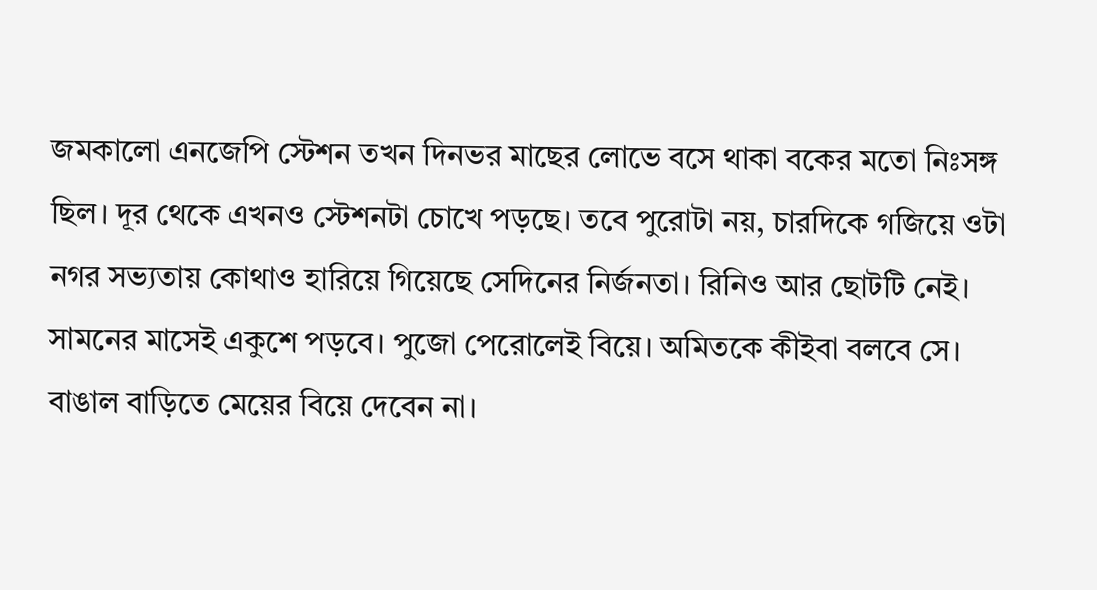জমকালো এনজেপি স্টেশন তখন দিনভর মাছের লোভে বসে থাকা বকের মতো নিঃসঙ্গ ছিল। দূর থেকে এখনও স্টেশনটা চোখে পড়ছে। তবে পুরোটা নয়, চারদিকে গজিয়ে ওটা নগর সভ্যতায় কোথাও হারিয়ে গিয়েছে সেদিনের নির্জনতা। রিনিও আর ছোটটি নেই। সামনের মাসেই একুশে পড়বে। পুজো পেরোলেই বিয়ে। অমিতকে কীইবা বলবে সে। বাঙাল বাড়িতে মেয়ের বিয়ে দেবেন না।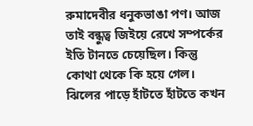রুমাদেবীর ধনুকভাঙা পণ। আজ তাই বন্ধুত্ব জিইয়ে রেখে সম্পর্কের ইতি টানতে চেয়েছিল। কিন্তু কোথা থেকে কি হয়ে গেল। ঝিলের পাড়ে হাঁটতে হাঁটতে কখন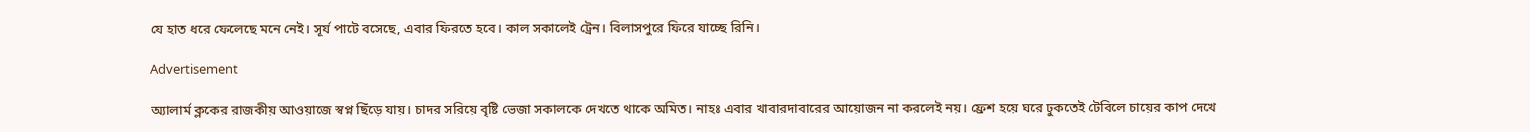যে হাত ধরে ফেলেছে মনে নেই। সূর্য পাটে বসেছে, এবার ফিরতে হবে। কাল সকালেই ট্রেন। বিলাসপুরে ফিরে যাচ্ছে রিনি।

Advertisement

অ্যালার্ম ক্লকের রাজকীয় আওয়াজে স্বপ্ন ছিঁড়ে যায়। চাদর সরিয়ে বৃষ্টি ভেজা সকালকে দেখতে থাকে অমিত। নাহঃ এবার খাবারদাবারের আয়োজন না করলেই নয়। ফ্রেশ হয়ে ঘরে ঢুকতেই টেবিলে চায়ের কাপ দেখে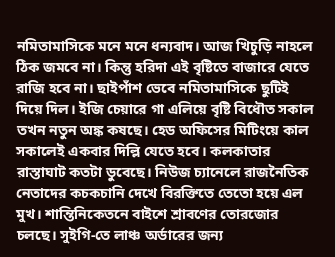নমিতামাসিকে মনে মনে ধন্যবাদ। আজ খিচুড়ি নাহলে ঠিক জমবে না। কিন্তু হরিদা এই বৃষ্টিতে বাজারে যেতে রাজি হবে না। ছাইপাঁশ ভেবে নমিতামাসিকে ছুটিই দিয়ে দিল। ইজি চেয়ারে গা এলিয়ে বৃষ্টি বিধৌত সকাল তখন নতুন অঙ্ক কষছে। হেড অফিসের মিটিংয়ে কাল সকালেই একবার দিল্লি যেতে হবে। কলকাতার রাস্তাঘাট কতটা ডুবেছে। নিউজ চ্যানেলে রাজনৈতিক নেতাদের কচকচানি দেখে বিরক্তিতে তেতো হয়ে এল মুখ। শান্তিনিকেতনে বাইশে শ্রাবণের তোরজোর চলছে। সুইগি-তে লাঞ্চ অর্ডারের জন্য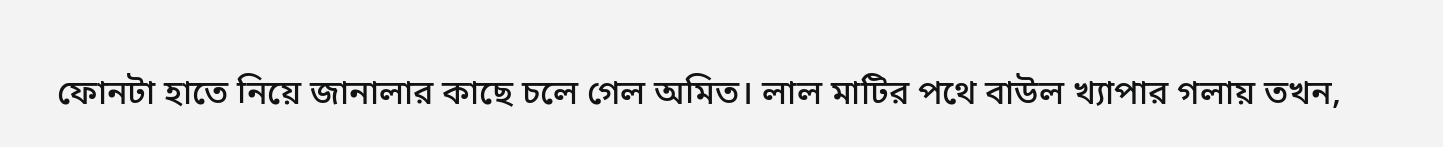ফোনটা হাতে নিয়ে জানালার কাছে চলে গেল অমিত। লাল মাটির পথে বাউল খ্যাপার গলায় তখন,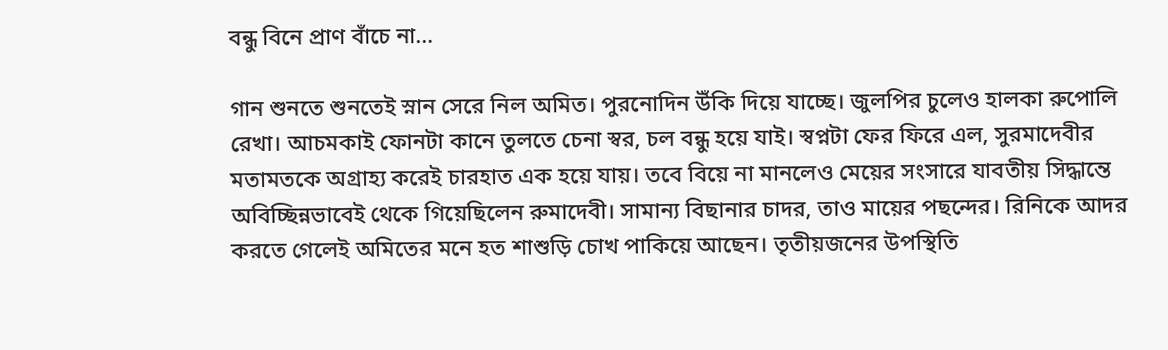বন্ধু বিনে প্রাণ বাঁচে না…

গান শুনতে শুনতেই স্নান সেরে নিল অমিত। পুরনোদিন উঁকি দিয়ে যাচ্ছে। জুলপির চুলেও হালকা রুপোলি রেখা। আচমকাই ফোনটা কানে তুলতে চেনা স্বর, চল বন্ধু হয়ে যাই। স্বপ্নটা ফের ফিরে এল, সুরমাদেবীর মতামতকে অগ্রাহ্য করেই চারহাত এক হয়ে যায়। তবে বিয়ে না মানলেও মেয়ের সংসারে যাবতীয় সিদ্ধান্তে অবিচ্ছিন্নভাবেই থেকে গিয়েছিলেন রুমাদেবী। সামান্য বিছানার চাদর, তাও মায়ের পছন্দের। রিনিকে আদর করতে গেলেই অমিতের মনে হত শাশুড়ি চোখ পাকিয়ে আছেন। তৃতীয়জনের উপস্থিতি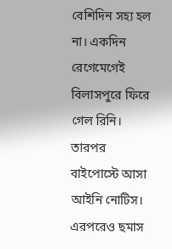বেশিদিন সহ্য হল না। একদিন রেগেমেগেই বিলাসপুরে ফিরে গেল রিনি। তারপর বাইপোস্টে আসা আইনি নোটিস। এরপরেও ছমাস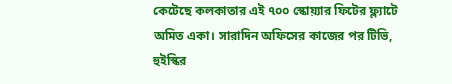কেটেছে কলকাতার এই ৭০০ স্কোয়্যার ফিটের ফ্ল্যাটে অমিত একা। সারাদিন অফিসের কাজের পর টিভি, হুইস্কির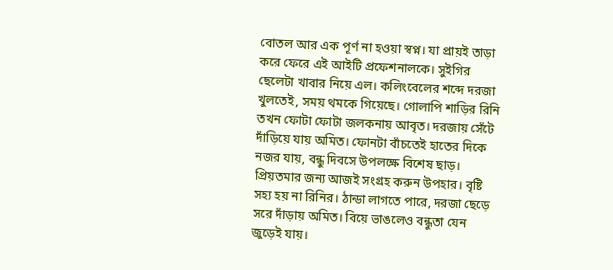বোতল আর এক পূর্ণ না হওয়া স্বপ্ন। যা প্রায়ই তাড়া করে ফেরে এই আইটি প্রফেশনালকে। সুইগির ছেলেটা খাবার নিয়ে এল। কলিংবেলের শব্দে দরজা খুলতেই, সময় থমকে গিয়েছে। গোলাপি শাড়ির রিনি তখন ফোটা ফোটা জলকনায় আবৃত। দরজায় সেঁটে দাঁড়িয়ে যায় অমিত। ফোনটা বাঁচতেই হাতের দিকে নজর যায়, বন্ধু দিবসে উপলক্ষে বিশেষ ছাড়। প্রিয়তমার জন্য আজই সংগ্রহ করুন উপহার। বৃষ্টি সহ্য হয় না রিনির। ঠান্ডা লাগতে পারে, দরজা ছেড়ে সরে দাঁড়ায় অমিত। বিয়ে ভাঙলেও বন্ধুতা যেন জুড়েই যায়।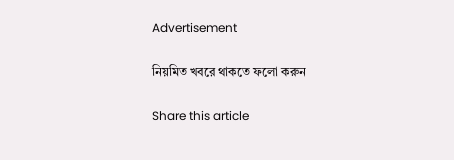Advertisement

নিয়মিত খবরে থাকতে ফলো করুন

Share this article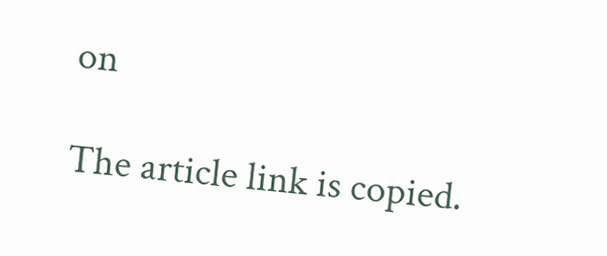on

The article link is copied.